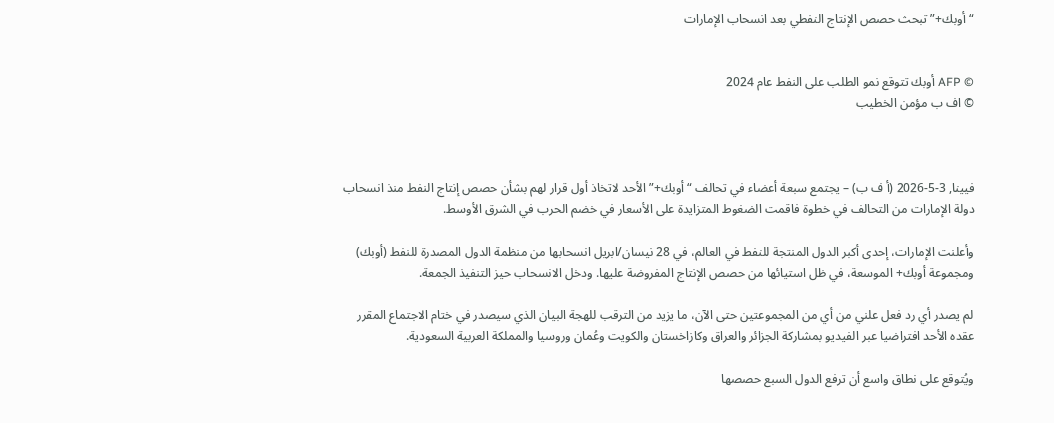“أوبك+” تبحث حصص الإنتاج النفطي بعد انسحاب الإمارات


© AFP أوبك تتوقع نمو الطلب على النفط عام 2024
© اف ب مؤمن الخطيب



فيينا, 3-5-2026 (أ ف ب) – يجتمع سبعة أعضاء في تحالف “أوبك+” الأحد لاتخاذ أول قرار لهم بشأن حصص إنتاج النفط منذ انسحاب دولة الإمارات من التحالف في خطوة فاقمت الضغوط المتزايدة على الأسعار في خضم الحرب في الشرق الأوسط.

وأعلنت الإمارات، إحدى أكبر الدول المنتجة للنفط في العالم، في 28 نيسان/ابريل انسحابها من منظمة الدول المصدرة للنفط (أوبك) ومجموعة أوبك+ الموسعة، في ظل استيائها من حصص الإنتاج المفروضة عليها. ودخل الانسحاب حيز التنفيذ الجمعة.

لم يصدر أي رد فعل علني من أي من المجموعتين حتى الآن، ما يزيد من الترقب للهجة البيان الذي سيصدر في ختام الاجتماع المقرر عقده الأحد افتراضيا عبر الفيديو بمشاركة الجزائر والعراق وكازاخستان والكويت وعُمان وروسيا والمملكة العربية السعودية.

ويُتوقع على نطاق واسع أن ترفع الدول السبع حصصها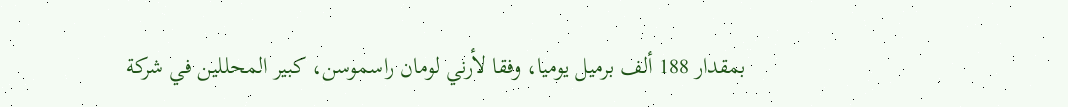بمقدار 188 ألف برميل يوميا، وفقا لأرني لومان راسموسن، كبير المحللين في شركة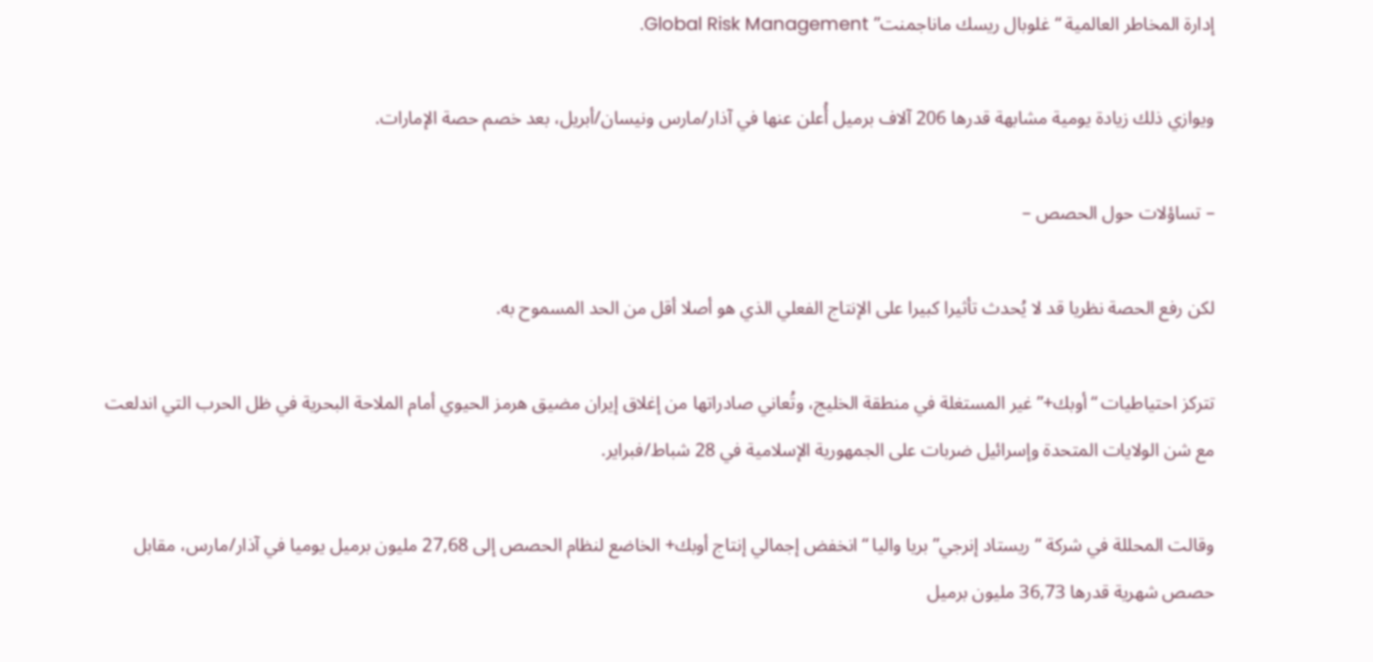إدارة المخاطر العالمية “غلوبال ريسك ماناجمنت” Global Risk Management.

ويوازي ذلك زيادة يومية مشابهة قدرها 206 آلاف برميل أُعلن عنها في آذار/مارس ونيسان/أبريل، بعد خصم حصة الإمارات.

– تساؤلات حول الحصص –

لكن رفع الحصة نظريا قد لا يُحدث تأثيرا كبيرا على الإنتاج الفعلي الذي هو أصلا أقل من الحد المسموح به.

تتركز احتياطيات “أوبك+” غير المستغلة في منطقة الخليج، وتُعاني صادراتها من إغلاق إيران مضيق هرمز الحيوي أمام الملاحة البحرية في ظل الحرب التي اندلعت مع شن الولايات المتحدة وإسرائيل ضربات على الجمهورية الإسلامية في 28 شباط/فبراير.

وقالت المحللة في شركة “ريستاد إنرجي” بريا واليا “انخفض إجمالي إنتاج أوبك+ الخاضع لنظام الحصص إلى 27,68 مليون برميل يوميا في آذار/مارس، مقابل حصص شهرية قدرها 36,73 مليون برميل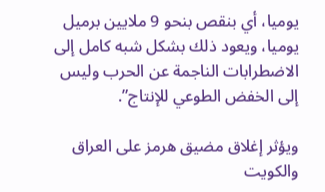يوميا، أي بنقص بنحو 9 ملايين برميل يوميا، ويعود ذلك بشكل شبه كامل إلى الاضطرابات الناجمة عن الحرب وليس إلى الخفض الطوعي للإنتاج”.

ويؤثر إغلاق مضيق هرمز على العراق والكويت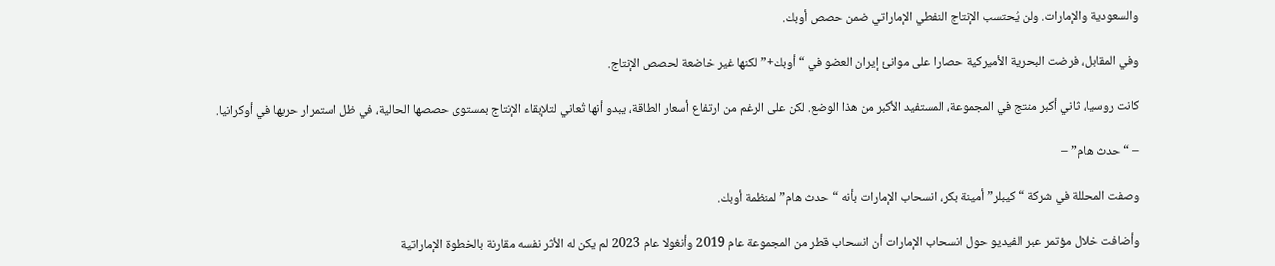والسعودية والإمارات. ولن يُحتسب الإنتاج النفطي الإماراتي ضمن حصص أوبك.

وفي المقابل، فرضت البحرية الأميركية حصارا على موانئ إيران العضو في “أوبك+” لكنها غير خاضعة لحصص الإنتاج.

كانت روسيا، ثاني أكبر منتج في المجموعة، المستفيد الأكبر من هذا الوضع. لكن على الرغم من ارتفاع أسعار الطاقة، يبدو أنها تُعاني لتلإبقاء الإنتاج بمستوى حصصها الحالية، في ظل استمرار حربها في أوكرانيا.

– “حدث هام” –

وصفت المحللة في شركة “كيبلر” أمينة بكر، انسحاب الإمارات بأنه “حدث هام” لمنظمة أوبك.

وأضافت خلال مؤتمر عبر الفيديو حول انسحاب الإمارات أن انسحاب قطر من المجموعة عام 2019 وأنغولا عام 2023 لم يكن له الأثر نفسه مقارنة بالخطوة الإماراتية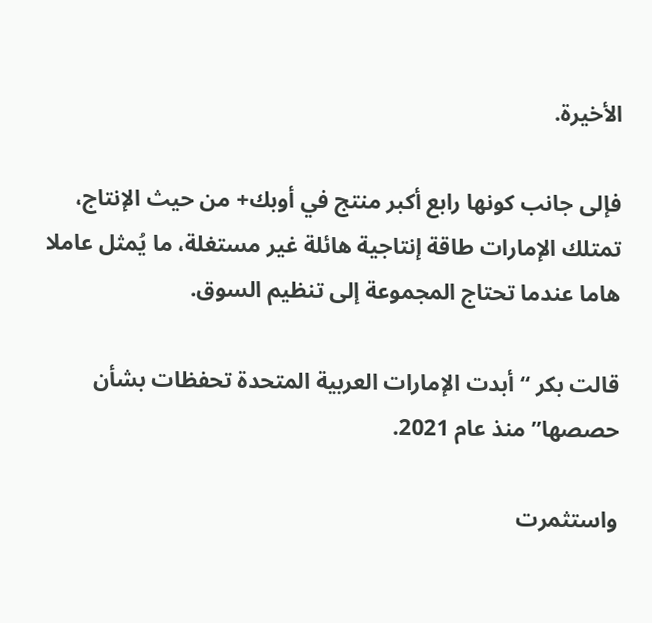الأخيرة.

فإلى جانب كونها رابع أكبر منتج في أوبك+ من حيث الإنتاج، تمتلك الإمارات طاقة إنتاجية هائلة غير مستغلة، ما يُمثل عاملا هاما عندما تحتاج المجموعة إلى تنظيم السوق.

قالت بكر “أبدت الإمارات العربية المتحدة تحفظات بشأن حصصها” منذ عام 2021.

واستثمرت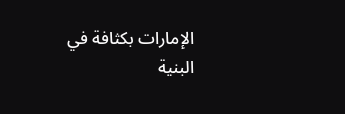الإمارات بكثافة في البنية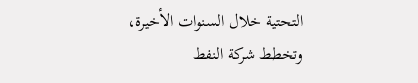التحتية خلال السنوات الأخيرة، وتخطط شركة النفط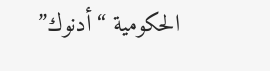الحكومية “أدنوك”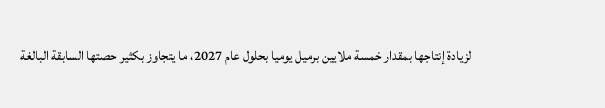لزيادة إنتاجها بمقدار خمسة ملايين برميل يوميا بحلول عام 2027، ما يتجاوز بكثير حصتها السابقة البالغة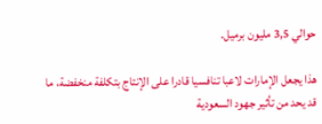حوالي 3,5 مليون برميل.

هذا يجعل الإمارات لاعبا تنافسيا قادرا على الإنتاج بتكلفة منخفضة، ما قد يحد من تأثير جهود السعودية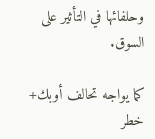وحلفائها في التأثير على السوق.

كما يواجه تحالف أوبك+ خطر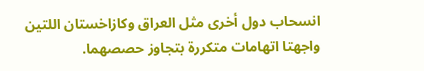انسحاب دول أخرى مثل العراق وكازاخستان اللتين واجهتا اتهامات متكررة بتجاوز حصصهما.